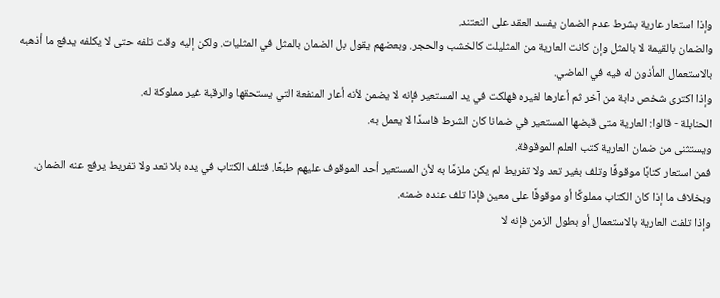وإذا استعار عارية بشرط عدم الضمان يفسد العقد على النعتند.
والضمان بالقيمة لا بالمثل وإن كانت العارية من المثليلت كالخشب والحجر. وبعضهم يقول بل الضمان بالمثل في المثليات. ولكن إليه وقت تلفه حتى لا يكلفه يدفع ما أذهبه بالاستعمال المأذون له فيه في الماضي.
وإذا اكترى شخص دابة من آخر ثم أعارها لغيره فهلكت في يد المستعير فإنه لا يضمن لأنه أعار المنفعة التي يستحقها والرقبة غير مملوكة له.
الحنابلة - قالوا: العارية متى قبضها المستعير في ضمانا كان الشرط فاسدًا لا يعمل به.
ويستثنى من ضمان العارية كتب العلم الموقوفة.
فمن استعار كتابًا موقوفًا وتلف بغير تعد ولا تفريط لم يكن ملزمًا به لأن المستعير أحد الموقوف عليهم طبعًا. فتلف الكتاب في يده بلا تعد ولا تفريط يرفع عنه الضمان.
وبخلاف ما إذا كان الكتاب مملوكًا أو موقوفًا على معين فإذا تلف عنده ضمنه.
وإذا تلفت العارية بالاستعمال أو بطول الزمن فإنه لا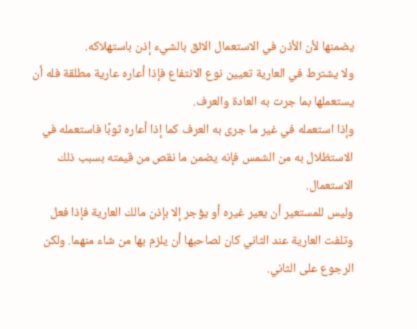يضمنها لأن الأذن في الاستعمال الائق بالشيء إذن باستهلاكه.
ولا يشترط في العارية تعيين نوع الانتفاع فإذا أعاره عارية مطلقة فله أن يستعملها بما جرت به العادة والعرف.
وإذا استعمله في غير ما جرى به العرف كما إذا أعاره ثوبًا فاستعمله في الاستظلال به من الشمس فإنه يضمن ما نقص من قيمته بسبب ذلك الاستعمال.
وليس للمستعير أن يعير غيره أو يؤجر إلا بإذن مالك العارية فإذا فعل وتلفت العارية عند الثاني كان لصاحبها أن يلزم بها من شاء منهما. ولكن الرجوع على الثاني.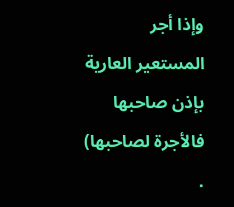وإذا أجر المستعير العارية بإذن صاحبها فالأجرة لصاحبها) .